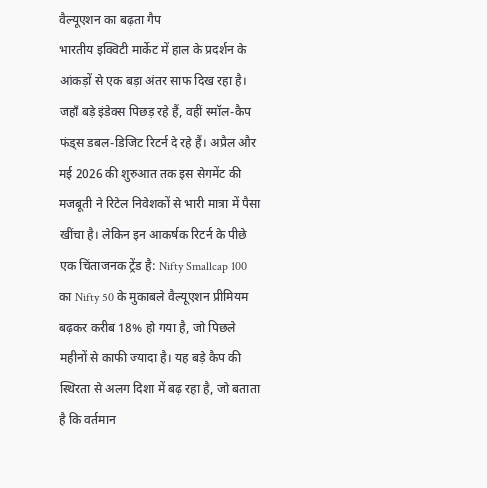वैल्यूएशन का बढ़ता गैप
भारतीय इक्विटी मार्केट में हाल के प्रदर्शन के आंकड़ों से एक बड़ा अंतर साफ दिख रहा है। जहाँ बड़े इंडेक्स पिछड़ रहे हैं, वहीं स्मॉल-कैप फंड्स डबल-डिजिट रिटर्न दे रहे हैं। अप्रैल और मई 2026 की शुरुआत तक इस सेगमेंट की मजबूती ने रिटेल निवेशकों से भारी मात्रा में पैसा खींचा है। लेकिन इन आकर्षक रिटर्न के पीछे एक चिंताजनक ट्रेंड है: Nifty Smallcap 100 का Nifty 50 के मुकाबले वैल्यूएशन प्रीमियम बढ़कर करीब 18% हो गया है, जो पिछले महीनों से काफी ज्यादा है। यह बड़े कैप की स्थिरता से अलग दिशा में बढ़ रहा है, जो बताता है कि वर्तमान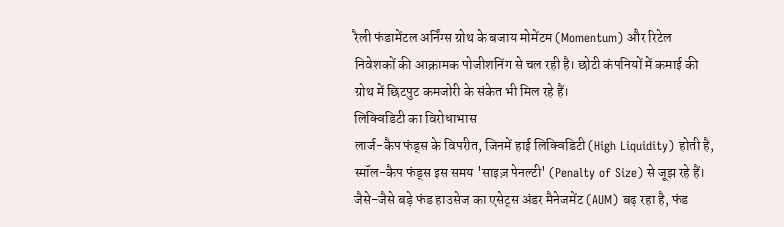रैली फंडामेंटल अर्निंग्स ग्रोथ के बजाय मोमेंटम (Momentum) और रिटेल निवेशकों की आक्रामक पोजीशनिंग से चल रही है। छोटी कंपनियों में कमाई की ग्रोथ में छिटपुट कमजोरी के संकेत भी मिल रहे हैं।
लिक्विडिटी का विरोधाभास
लार्ज-कैप फंड्स के विपरीत, जिनमें हाई लिक्विडिटी (High Liquidity) होती है, स्मॉल-कैप फंड्स इस समय 'साइज़ पेनल्टी' (Penalty of Size) से जूझ रहे हैं। जैसे-जैसे बड़े फंड हाउसेज का एसेट्स अंडर मैनेजमेंट (AUM) बढ़ रहा है, फंड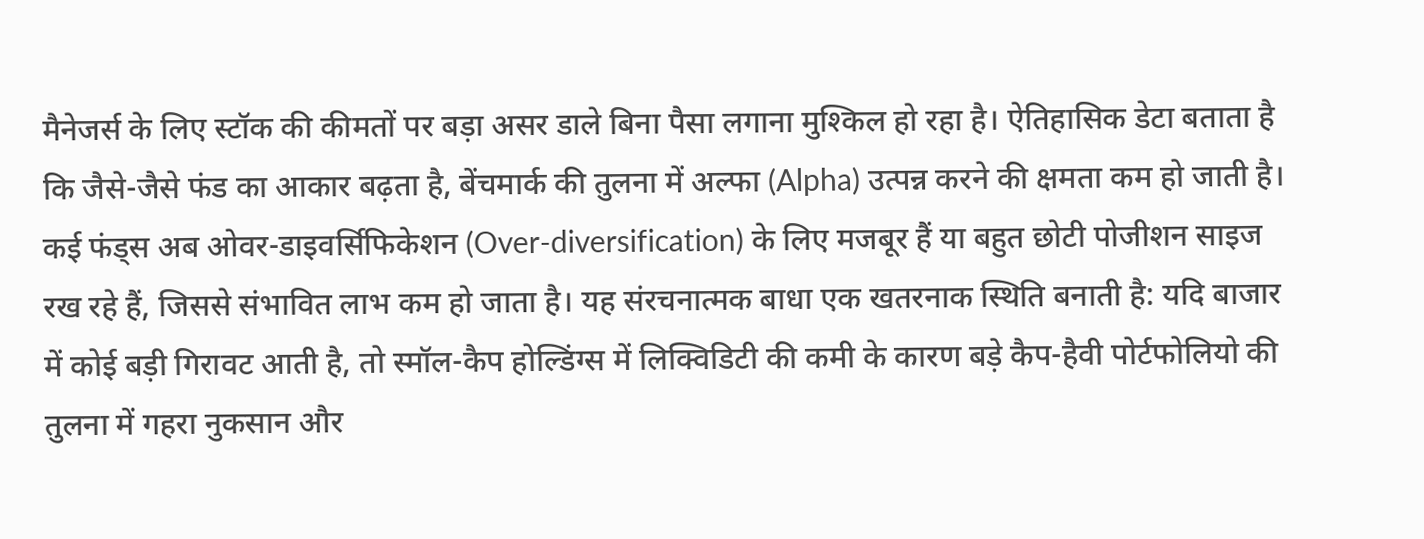मैनेजर्स के लिए स्टॉक की कीमतों पर बड़ा असर डाले बिना पैसा लगाना मुश्किल हो रहा है। ऐतिहासिक डेटा बताता है कि जैसे-जैसे फंड का आकार बढ़ता है, बेंचमार्क की तुलना में अल्फा (Alpha) उत्पन्न करने की क्षमता कम हो जाती है। कई फंड्स अब ओवर-डाइवर्सिफिकेशन (Over-diversification) के लिए मजबूर हैं या बहुत छोटी पोजीशन साइज रख रहे हैं, जिससे संभावित लाभ कम हो जाता है। यह संरचनात्मक बाधा एक खतरनाक स्थिति बनाती है: यदि बाजार में कोई बड़ी गिरावट आती है, तो स्मॉल-कैप होल्डिंग्स में लिक्विडिटी की कमी के कारण बड़े कैप-हैवी पोर्टफोलियो की तुलना में गहरा नुकसान और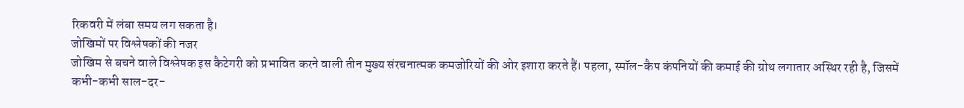रिकवरी में लंबा समय लग सकता है।
जोखिमों पर विश्लेषकों की नजर
जोखिम से बचने वाले विश्लेषक इस कैटेगरी को प्रभावित करने वाली तीन मुख्य संरचनात्मक कमजोरियों की ओर इशारा करते हैं। पहला, स्मॉल-कैप कंपनियों की कमाई की ग्रोथ लगातार अस्थिर रही है, जिसमें कभी-कभी साल-दर-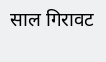साल गिरावट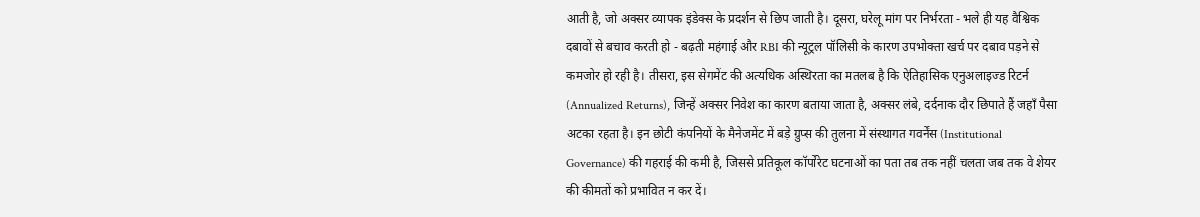आती है, जो अक्सर व्यापक इंडेक्स के प्रदर्शन से छिप जाती है। दूसरा, घरेलू मांग पर निर्भरता - भले ही यह वैश्विक दबावों से बचाव करती हो - बढ़ती महंगाई और RBI की न्यूट्रल पॉलिसी के कारण उपभोक्ता खर्च पर दबाव पड़ने से कमजोर हो रही है। तीसरा, इस सेगमेंट की अत्यधिक अस्थिरता का मतलब है कि ऐतिहासिक एनुअलाइज्ड रिटर्न (Annualized Returns), जिन्हें अक्सर निवेश का कारण बताया जाता है, अक्सर लंबे, दर्दनाक दौर छिपाते हैं जहाँ पैसा अटका रहता है। इन छोटी कंपनियों के मैनेजमेंट में बड़े ग्रुप्स की तुलना में संस्थागत गवर्नेंस (Institutional Governance) की गहराई की कमी है, जिससे प्रतिकूल कॉर्पोरेट घटनाओं का पता तब तक नहीं चलता जब तक वे शेयर की कीमतों को प्रभावित न कर दें।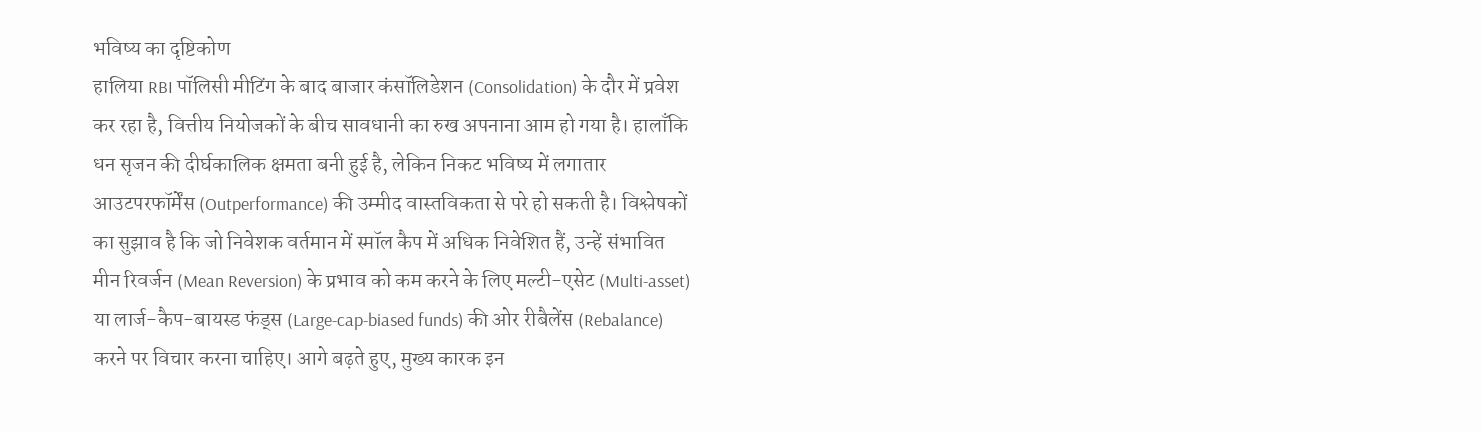भविष्य का दृष्टिकोण
हालिया RBI पॉलिसी मीटिंग के बाद बाजार कंसॉलिडेशन (Consolidation) के दौर में प्रवेश कर रहा है, वित्तीय नियोजकों के बीच सावधानी का रुख अपनाना आम हो गया है। हालाँकि धन सृजन की दीर्घकालिक क्षमता बनी हुई है, लेकिन निकट भविष्य में लगातार आउटपरफॉर्मेंस (Outperformance) की उम्मीद वास्तविकता से परे हो सकती है। विश्लेषकों का सुझाव है कि जो निवेशक वर्तमान में स्मॉल कैप में अधिक निवेशित हैं, उन्हें संभावित मीन रिवर्जन (Mean Reversion) के प्रभाव को कम करने के लिए मल्टी-एसेट (Multi-asset) या लार्ज-कैप-बायस्ड फंड्स (Large-cap-biased funds) की ओर रीबैलेंस (Rebalance) करने पर विचार करना चाहिए। आगे बढ़ते हुए, मुख्य कारक इन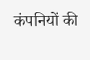कंपनियों की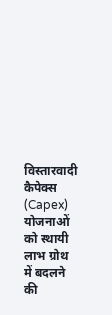विस्तारवादी कैपेक्स (Capex) योजनाओं को स्थायी लाभ ग्रोथ में बदलने की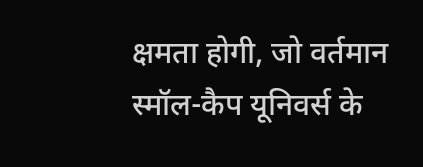क्षमता होगी, जो वर्तमान स्मॉल-कैप यूनिवर्स के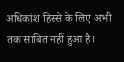अधिकांश हिस्से के लिए अभी तक साबित नहीं हुआ है।